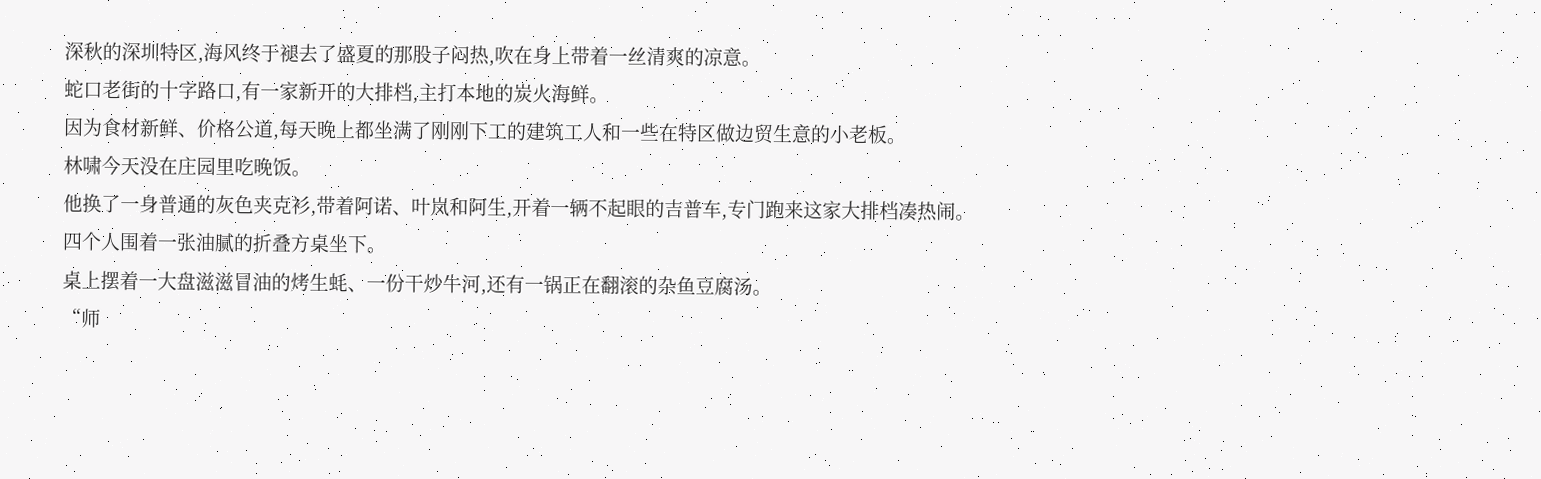深秋的深圳特区,海风终于褪去了盛夏的那股子闷热,吹在身上带着一丝清爽的凉意。
蛇口老街的十字路口,有一家新开的大排档,主打本地的炭火海鲜。
因为食材新鲜、价格公道,每天晚上都坐满了刚刚下工的建筑工人和一些在特区做边贸生意的小老板。
林啸今天没在庄园里吃晚饭。
他换了一身普通的灰色夹克衫,带着阿诺、叶岚和阿生,开着一辆不起眼的吉普车,专门跑来这家大排档凑热闹。
四个人围着一张油腻的折叠方桌坐下。
桌上摆着一大盘滋滋冒油的烤生蚝、一份干炒牛河,还有一锅正在翻滚的杂鱼豆腐汤。
“师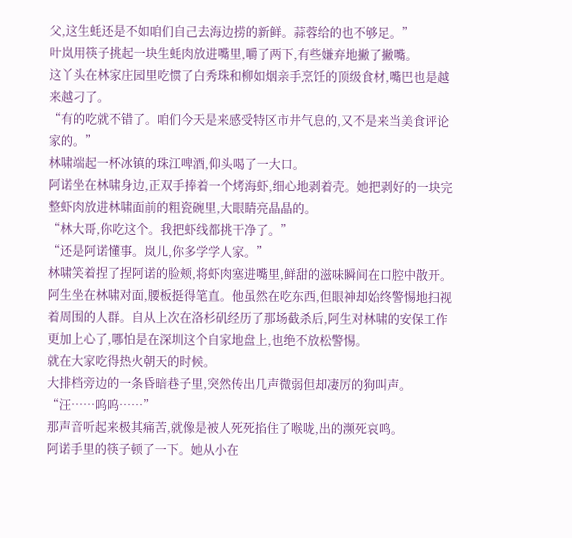父,这生蚝还是不如咱们自己去海边捞的新鲜。蒜蓉给的也不够足。”
叶岚用筷子挑起一块生蚝肉放进嘴里,嚼了两下,有些嫌弃地撇了撇嘴。
这丫头在林家庄园里吃惯了白秀珠和柳如烟亲手烹饪的顶级食材,嘴巴也是越来越刁了。
“有的吃就不错了。咱们今天是来感受特区市井气息的,又不是来当美食评论家的。”
林啸端起一杯冰镇的珠江啤酒,仰头喝了一大口。
阿诺坐在林啸身边,正双手捧着一个烤海虾,细心地剥着壳。她把剥好的一块完整虾肉放进林啸面前的粗瓷碗里,大眼睛亮晶晶的。
“林大哥,你吃这个。我把虾线都挑干净了。”
“还是阿诺懂事。岚儿,你多学学人家。”
林啸笑着捏了捏阿诺的脸颊,将虾肉塞进嘴里,鲜甜的滋味瞬间在口腔中散开。
阿生坐在林啸对面,腰板挺得笔直。他虽然在吃东西,但眼神却始终警惕地扫视着周围的人群。自从上次在洛杉矶经历了那场截杀后,阿生对林啸的安保工作更加上心了,哪怕是在深圳这个自家地盘上,也绝不放松警惕。
就在大家吃得热火朝天的时候。
大排档旁边的一条昏暗巷子里,突然传出几声微弱但却凄厉的狗叫声。
“汪……呜呜……”
那声音听起来极其痛苦,就像是被人死死掐住了喉咙,出的濒死哀鸣。
阿诺手里的筷子顿了一下。她从小在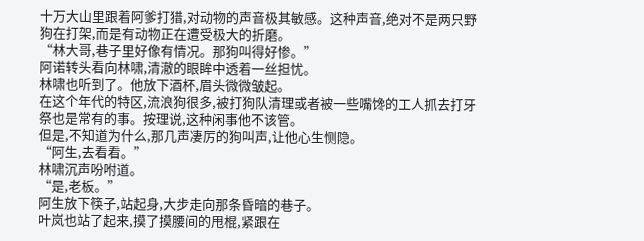十万大山里跟着阿爹打猎,对动物的声音极其敏感。这种声音,绝对不是两只野狗在打架,而是有动物正在遭受极大的折磨。
“林大哥,巷子里好像有情况。那狗叫得好惨。”
阿诺转头看向林啸,清澈的眼眸中透着一丝担忧。
林啸也听到了。他放下酒杯,眉头微微皱起。
在这个年代的特区,流浪狗很多,被打狗队清理或者被一些嘴馋的工人抓去打牙祭也是常有的事。按理说,这种闲事他不该管。
但是,不知道为什么,那几声凄厉的狗叫声,让他心生恻隐。
“阿生,去看看。”
林啸沉声吩咐道。
“是,老板。”
阿生放下筷子,站起身,大步走向那条昏暗的巷子。
叶岚也站了起来,摸了摸腰间的甩棍,紧跟在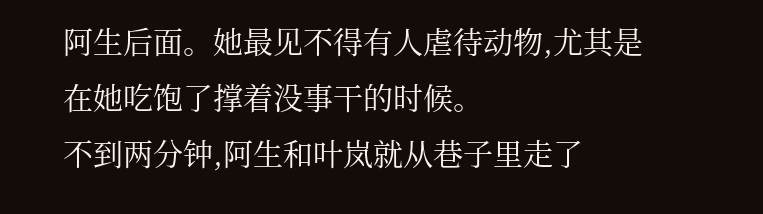阿生后面。她最见不得有人虐待动物,尤其是在她吃饱了撑着没事干的时候。
不到两分钟,阿生和叶岚就从巷子里走了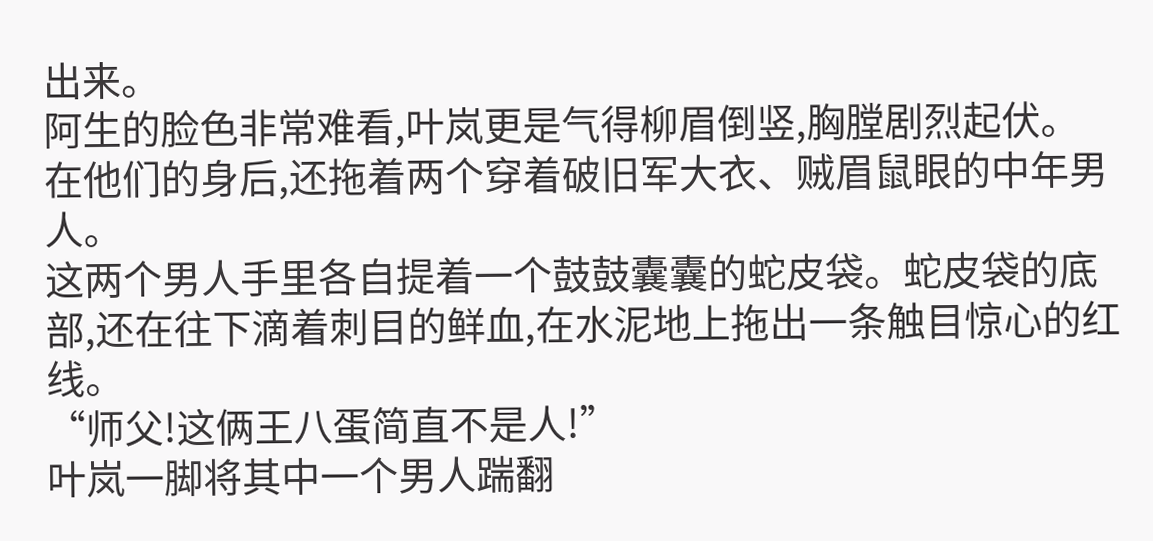出来。
阿生的脸色非常难看,叶岚更是气得柳眉倒竖,胸膛剧烈起伏。
在他们的身后,还拖着两个穿着破旧军大衣、贼眉鼠眼的中年男人。
这两个男人手里各自提着一个鼓鼓囊囊的蛇皮袋。蛇皮袋的底部,还在往下滴着刺目的鲜血,在水泥地上拖出一条触目惊心的红线。
“师父!这俩王八蛋简直不是人!”
叶岚一脚将其中一个男人踹翻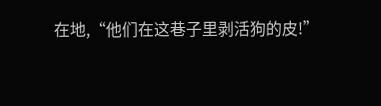在地,“他们在这巷子里剥活狗的皮!”